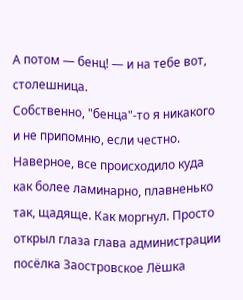А потом — бенц! — и на тебе вот, столешница.
Собственно, "бенца"-то я никакого и не припомню, если честно.
Наверное, все происходило куда как более ламинарно, плавненько так, щадяще. Как моргнул. Просто открыл глаза глава администрации посёлка Заостровское Лёшка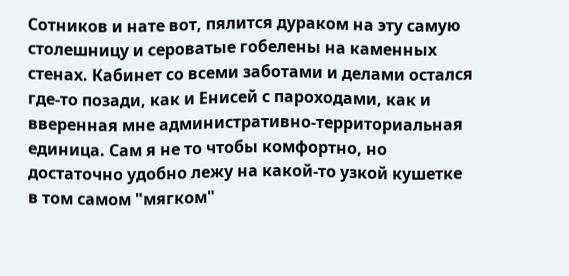Сотников и нате вот, пялится дураком на эту самую столешницу и сероватые гобелены на каменных стенах. Кабинет со всеми заботами и делами остался где-то позади, как и Енисей с пароходами, как и вверенная мне административно-территориальная единица. Сам я не то чтобы комфортно, но достаточно удобно лежу на какой-то узкой кушетке в том самом "мягком"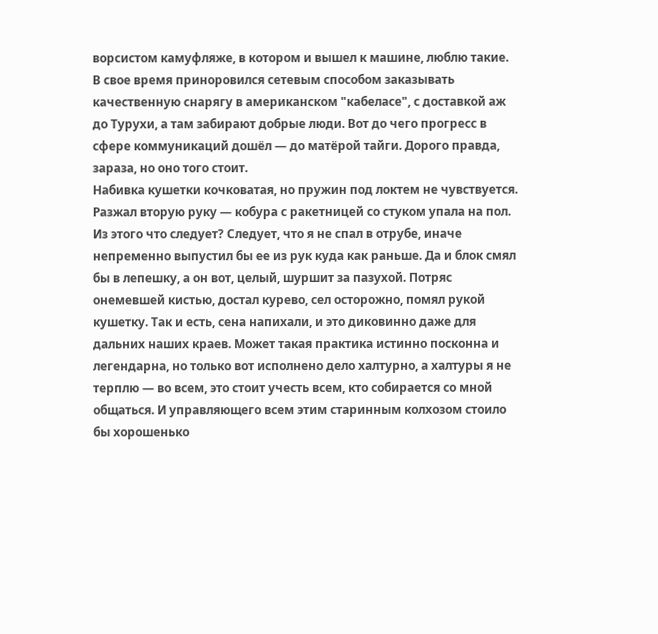ворсистом камуфляже, в котором и вышел к машине, люблю такие. В свое время приноровился сетевым способом заказывать качественную снарягу в американском "кабеласе", с доставкой аж до Турухи, а там забирают добрые люди. Вот до чего прогресс в сфере коммуникаций дошёл — до матёрой тайги. Дорого правда, зараза, но оно того стоит.
Набивка кушетки кочковатая, но пружин под локтем не чувствуется.
Разжал вторую руку — кобура с ракетницей со стуком упала на пол.
Из этого что следует? Следует, что я не спал в отрубе, иначе непременно выпустил бы ее из рук куда как раньше. Да и блок смял бы в лепешку, а он вот, целый, шуршит за пазухой. Потряс онемевшей кистью, достал курево, сел осторожно, помял рукой кушетку. Так и есть, сена напихали, и это диковинно даже для дальних наших краев. Может такая практика истинно посконна и легендарна, но только вот исполнено дело халтурно, а халтуры я не терплю — во всем, это стоит учесть всем, кто собирается со мной общаться. И управляющего всем этим старинным колхозом стоило бы хорошенько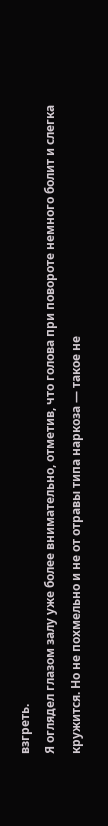взгреть.
Я оглядел глазом залу уже более внимательно, отметив, что голова при повороте немного болит и слегка кружится. Но не похмельно и не от отравы типа наркоза — такое не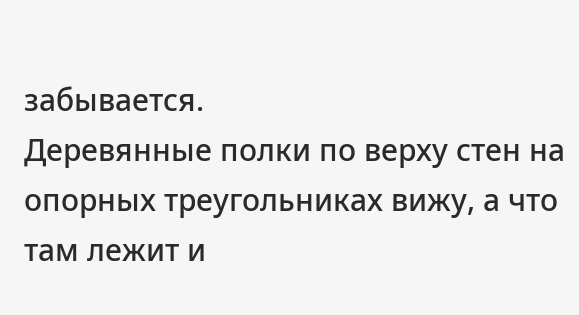забывается.
Деревянные полки по верху стен на опорных треугольниках вижу, а что там лежит и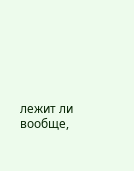лежит ли вообще,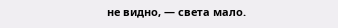не видно, — света мало.